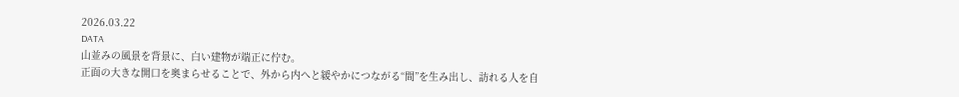2026.03.22
DATA
山並みの風景を背景に、白い建物が端正に佇む。
正面の大きな開口を奥まらせることで、外から内へと緩やかにつながる“間”を生み出し、訪れる人を自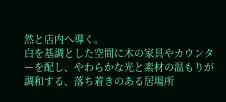然と店内へ導く。
白を基調とした空間に木の家具やカウンターを配し、やわらかな光と素材の温もりが調和する、落ち着きのある居場所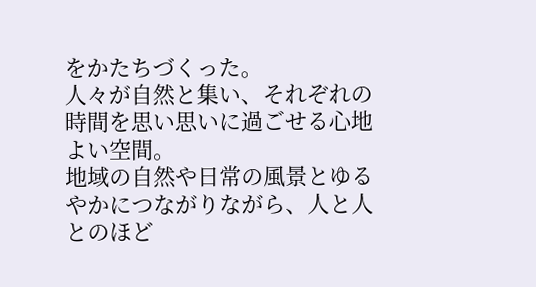をかたちづくった。
人々が自然と集い、それぞれの時間を思い思いに過ごせる心地よい空間。
地域の自然や日常の風景とゆるやかにつながりながら、人と人とのほど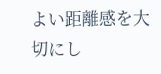よい距離感を大切にし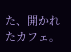た、開かれたカフェ。